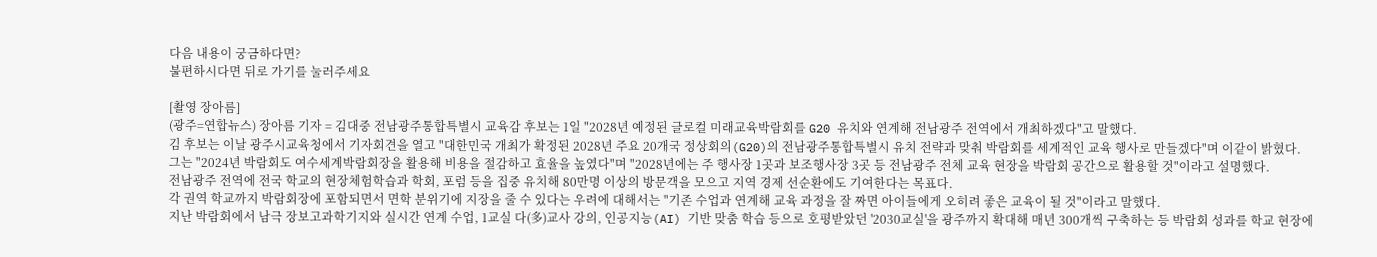다음 내용이 궁금하다면?
불편하시다면 뒤로 가기를 눌러주세요

[촬영 장아름]
(광주=연합뉴스) 장아름 기자 = 김대중 전남광주통합특별시 교육감 후보는 1일 "2028년 예정된 글로컬 미래교육박람회를 G20 유치와 연계해 전남광주 전역에서 개최하겠다"고 말했다.
김 후보는 이날 광주시교육청에서 기자회견을 열고 "대한민국 개최가 확정된 2028년 주요 20개국 정상회의(G20)의 전남광주통합특별시 유치 전략과 맞춰 박람회를 세계적인 교육 행사로 만들겠다"며 이같이 밝혔다.
그는 "2024년 박람회도 여수세계박람회장을 활용해 비용을 절감하고 효율을 높였다"며 "2028년에는 주 행사장 1곳과 보조행사장 3곳 등 전남광주 전체 교육 현장을 박람회 공간으로 활용할 것"이라고 설명했다.
전남광주 전역에 전국 학교의 현장체험학습과 학회, 포럼 등을 집중 유치해 80만명 이상의 방문객을 모으고 지역 경제 선순환에도 기여한다는 목표다.
각 권역 학교까지 박람회장에 포함되면서 면학 분위기에 지장을 줄 수 있다는 우려에 대해서는 "기존 수업과 연계해 교육 과정을 잘 짜면 아이들에게 오히려 좋은 교육이 될 것"이라고 말했다.
지난 박람회에서 남극 장보고과학기지와 실시간 연계 수업, 1교실 다(多)교사 강의, 인공지능(AI) 기반 맞춤 학습 등으로 호평받았던 '2030교실'을 광주까지 확대해 매년 300개씩 구축하는 등 박람회 성과를 학교 현장에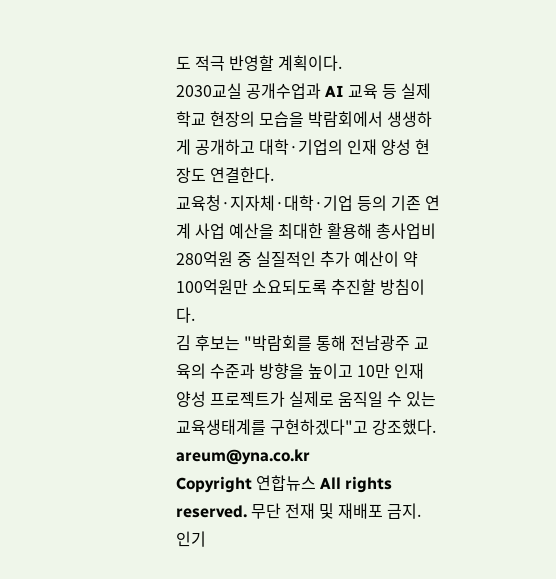도 적극 반영할 계획이다.
2030교실 공개수업과 AI 교육 등 실제 학교 현장의 모습을 박람회에서 생생하게 공개하고 대학·기업의 인재 양성 현장도 연결한다.
교육청·지자체·대학·기업 등의 기존 연계 사업 예산을 최대한 활용해 총사업비 280억원 중 실질적인 추가 예산이 약 100억원만 소요되도록 추진할 방침이다.
김 후보는 "박람회를 통해 전남광주 교육의 수준과 방향을 높이고 10만 인재 양성 프로젝트가 실제로 움직일 수 있는 교육생태계를 구현하겠다"고 강조했다.
areum@yna.co.kr
Copyright 연합뉴스 All rights reserved. 무단 전재 및 재배포 금지.
인기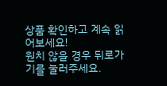상품 확인하고 계속 읽어보세요!
원치 않을 경우 뒤로가기를 눌러주세요.